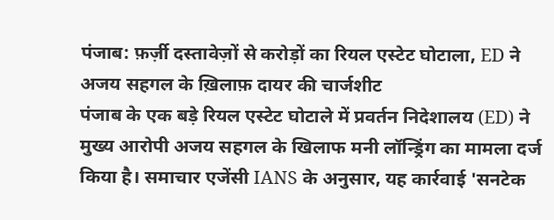पंजाब: फ़र्ज़ी दस्तावेज़ों से करोड़ों का रियल एस्टेट घोटाला, ED ने अजय सहगल के ख़िलाफ़ दायर की चार्जशीट
पंजाब के एक बड़े रियल एस्टेट घोटाले में प्रवर्तन निदेशालय (ED) ने मुख्य आरोपी अजय सहगल के खिलाफ मनी लॉन्ड्रिंग का मामला दर्ज किया है। समाचार एजेंसी IANS के अनुसार, यह कार्रवाई 'सनटेक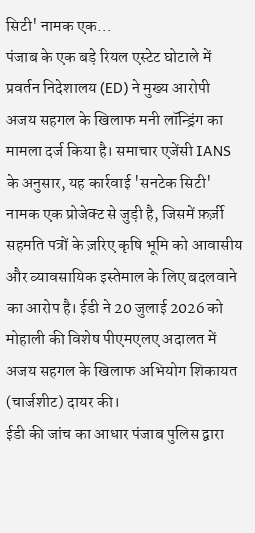सिटी' नामक एक…
पंजाब के एक बड़े रियल एस्टेट घोटाले में प्रवर्तन निदेशालय (ED) ने मुख्य आरोपी अजय सहगल के खिलाफ मनी लॉन्ड्रिंग का मामला दर्ज किया है। समाचार एजेंसी IANS के अनुसार, यह कार्रवाई 'सनटेक सिटी' नामक एक प्रोजेक्ट से जुड़ी है, जिसमें फ़र्ज़ी सहमति पत्रों के ज़रिए कृषि भूमि को आवासीय और व्यावसायिक इस्तेमाल के लिए बदलवाने का आरोप है। ईडी ने 20 जुलाई 2026 को मोहाली की विशेष पीएमएलए अदालत में अजय सहगल के खिलाफ अभियोग शिकायत (चार्जशीट) दायर की।
ईडी की जांच का आधार पंजाब पुलिस द्वारा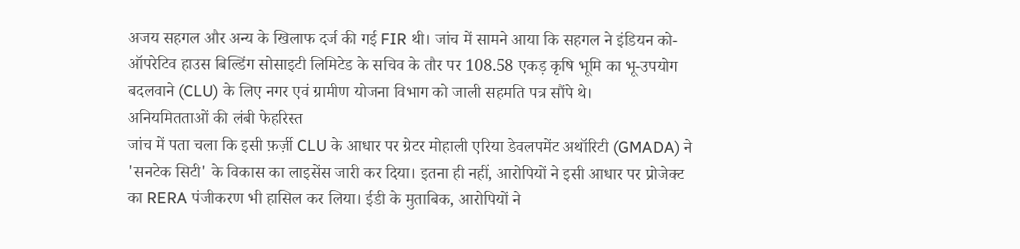अजय सहगल और अन्य के खिलाफ दर्ज की गई FIR थी। जांच में सामने आया कि सहगल ने इंडियन को-ऑपरेटिव हाउस बिल्डिंग सोसाइटी लिमिटेड के सचिव के तौर पर 108.58 एकड़ कृषि भूमि का भू-उपयोग बदलवाने (CLU) के लिए नगर एवं ग्रामीण योजना विभाग को जाली सहमति पत्र सौंपे थे।
अनियमितताओं की लंबी फेहरिस्त
जांच में पता चला कि इसी फ़र्ज़ी CLU के आधार पर ग्रेटर मोहाली एरिया डेवलपमेंट अथॉरिटी (GMADA) ने 'सनटेक सिटी' के विकास का लाइसेंस जारी कर दिया। इतना ही नहीं, आरोपियों ने इसी आधार पर प्रोजेक्ट का RERA पंजीकरण भी हासिल कर लिया। ईडी के मुताबिक, आरोपियों ने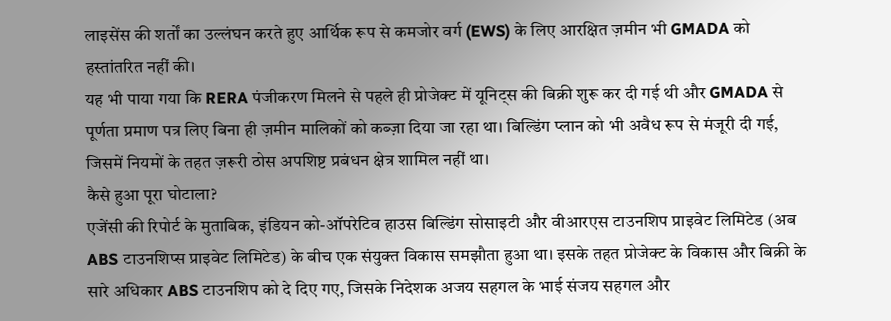लाइसेंस की शर्तों का उल्लंघन करते हुए आर्थिक रूप से कमजोर वर्ग (EWS) के लिए आरक्षित ज़मीन भी GMADA को हस्तांतरित नहीं की।
यह भी पाया गया कि RERA पंजीकरण मिलने से पहले ही प्रोजेक्ट में यूनिट्स की बिक्री शुरू कर दी गई थी और GMADA से पूर्णता प्रमाण पत्र लिए बिना ही ज़मीन मालिकों को कब्ज़ा दिया जा रहा था। बिल्डिंग प्लान को भी अवैध रूप से मंजूरी दी गई, जिसमें नियमों के तहत ज़रूरी ठोस अपशिष्ट प्रबंधन क्षेत्र शामिल नहीं था।
कैसे हुआ पूरा घोटाला?
एजेंसी की रिपोर्ट के मुताबिक, इंडियन को-ऑपरेटिव हाउस बिल्डिंग सोसाइटी और वीआरएस टाउनशिप प्राइवेट लिमिटेड (अब ABS टाउनशिप्स प्राइवेट लिमिटेड) के बीच एक संयुक्त विकास समझौता हुआ था। इसके तहत प्रोजेक्ट के विकास और बिक्री के सारे अधिकार ABS टाउनशिप को दे दिए गए, जिसके निदेशक अजय सहगल के भाई संजय सहगल और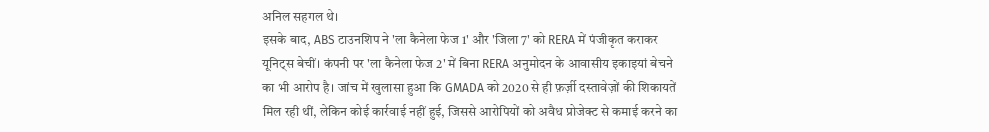अनिल सहगल थे।
इसके बाद, ABS टाउनशिप ने 'ला कैनेला फेज 1' और 'जिला 7' को RERA में पंजीकृत कराकर यूनिट्स बेचीं। कंपनी पर 'ला कैनेला फेज 2' में बिना RERA अनुमोदन के आवासीय इकाइयां बेचने का भी आरोप है। जांच में खुलासा हुआ कि GMADA को 2020 से ही फ़र्ज़ी दस्तावेज़ों की शिकायतें मिल रही थीं, लेकिन कोई कार्रवाई नहीं हुई, जिससे आरोपियों को अवैध प्रोजेक्ट से कमाई करने का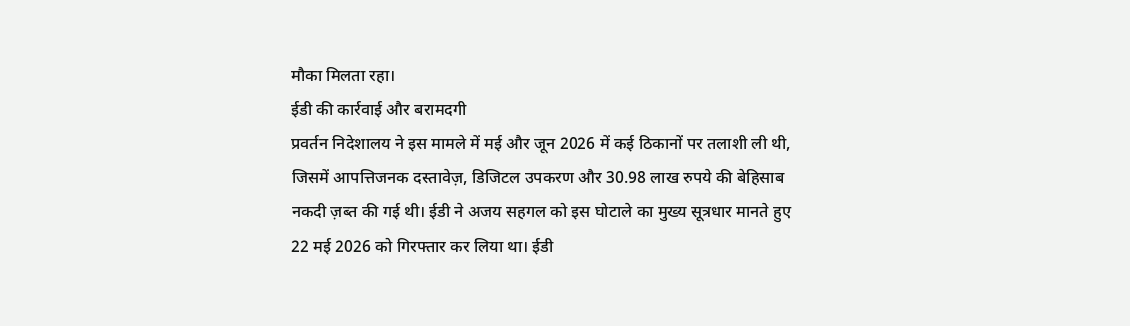मौका मिलता रहा।
ईडी की कार्रवाई और बरामदगी
प्रवर्तन निदेशालय ने इस मामले में मई और जून 2026 में कई ठिकानों पर तलाशी ली थी, जिसमें आपत्तिजनक दस्तावेज़, डिजिटल उपकरण और 30.98 लाख रुपये की बेहिसाब नकदी ज़ब्त की गई थी। ईडी ने अजय सहगल को इस घोटाले का मुख्य सूत्रधार मानते हुए 22 मई 2026 को गिरफ्तार कर लिया था। ईडी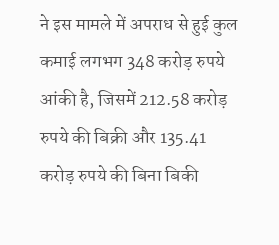ने इस मामले में अपराध से हुई कुल कमाई लगभग 348 करोड़ रुपये आंकी है, जिसमें 212.58 करोड़ रुपये की बिक्री और 135.41 करोड़ रुपये की बिना बिकी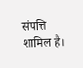संपत्ति शामिल है।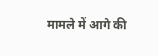मामले में आगे की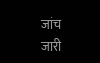जांच जारी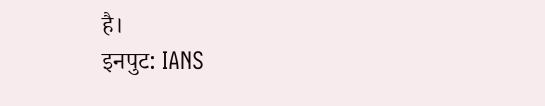है।
इनपुट: IANS